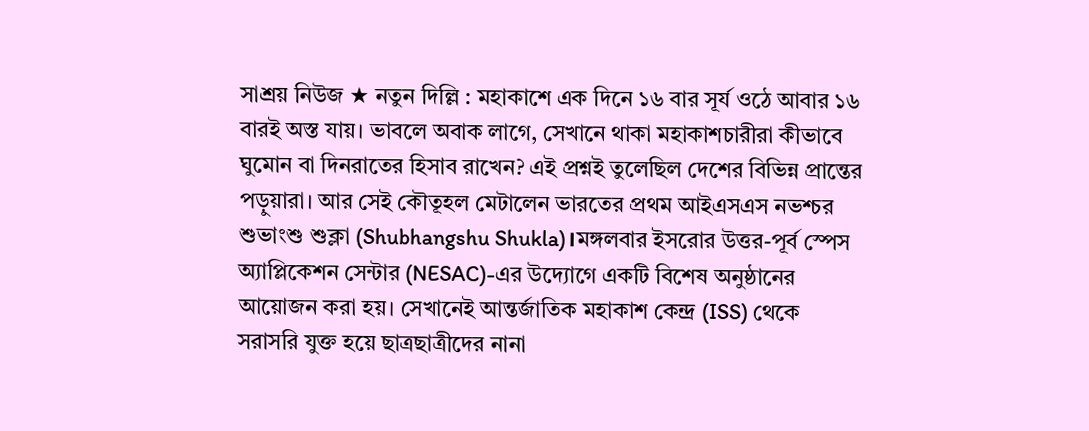সাশ্রয় নিউজ ★ নতুন দিল্লি : মহাকাশে এক দিনে ১৬ বার সূর্য ওঠে আবার ১৬ বারই অস্ত যায়। ভাবলে অবাক লাগে, সেখানে থাকা মহাকাশচারীরা কীভাবে ঘুমোন বা দিনরাতের হিসাব রাখেন? এই প্রশ্নই তুলেছিল দেশের বিভিন্ন প্রান্তের পড়ুয়ারা। আর সেই কৌতূহল মেটালেন ভারতের প্রথম আইএসএস নভশ্চর শুভাংশু শুক্লা (Shubhangshu Shukla)।মঙ্গলবার ইসরোর উত্তর-পূর্ব স্পেস অ্যাপ্লিকেশন সেন্টার (NESAC)-এর উদ্যোগে একটি বিশেষ অনুষ্ঠানের আয়োজন করা হয়। সেখানেই আন্তর্জাতিক মহাকাশ কেন্দ্র (ISS) থেকে সরাসরি যুক্ত হয়ে ছাত্রছাত্রীদের নানা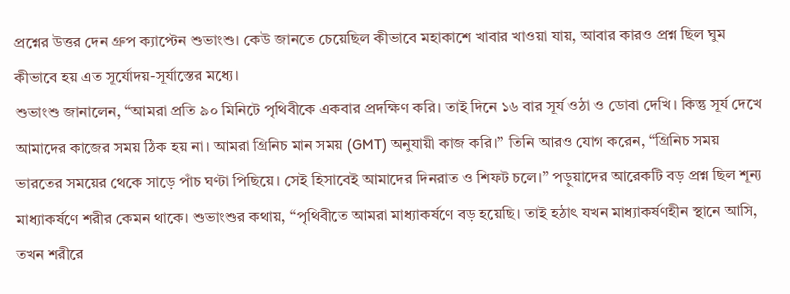প্রশ্নের উত্তর দেন গ্রুপ ক্যাপ্টেন শুভাংশু। কেউ জানতে চেয়েছিল কীভাবে মহাকাশে খাবার খাওয়া যায়, আবার কারও প্রশ্ন ছিল ঘুম কীভাবে হয় এত সূর্যোদয়-সূর্যাস্তের মধ্যে।
শুভাংশু জানালেন, “আমরা প্রতি ৯০ মিনিটে পৃথিবীকে একবার প্রদক্ষিণ করি। তাই দিনে ১৬ বার সূর্য ওঠা ও ডোবা দেখি। কিন্তু সূর্য দেখে আমাদের কাজের সময় ঠিক হয় না। আমরা গ্রিনিচ মান সময় (GMT) অনুযায়ী কাজ করি।” তিনি আরও যোগ করেন, “গ্রিনিচ সময় ভারতের সময়ের থেকে সাড়ে পাঁচ ঘণ্টা পিছিয়ে। সেই হিসাবেই আমাদের দিনরাত ও শিফট চলে।” পড়ুয়াদের আরেকটি বড় প্রশ্ন ছিল শূন্য মাধ্যাকর্ষণে শরীর কেমন থাকে। শুভাংশুর কথায়, “পৃথিবীতে আমরা মাধ্যাকর্ষণে বড় হয়েছি। তাই হঠাৎ যখন মাধ্যাকর্ষণহীন স্থানে আসি, তখন শরীরে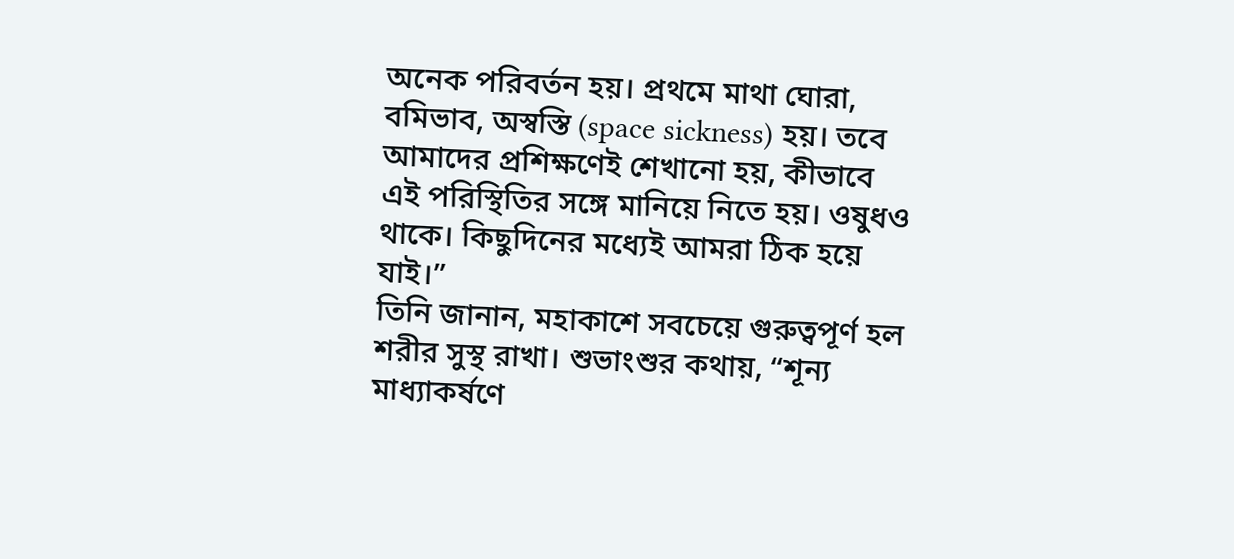অনেক পরিবর্তন হয়। প্রথমে মাথা ঘোরা, বমিভাব, অস্বস্তি (space sickness) হয়। তবে আমাদের প্রশিক্ষণেই শেখানো হয়, কীভাবে এই পরিস্থিতির সঙ্গে মানিয়ে নিতে হয়। ওষুধও থাকে। কিছুদিনের মধ্যেই আমরা ঠিক হয়ে যাই।”
তিনি জানান, মহাকাশে সবচেয়ে গুরুত্বপূর্ণ হল শরীর সুস্থ রাখা। শুভাংশুর কথায়, “শূন্য মাধ্যাকর্ষণে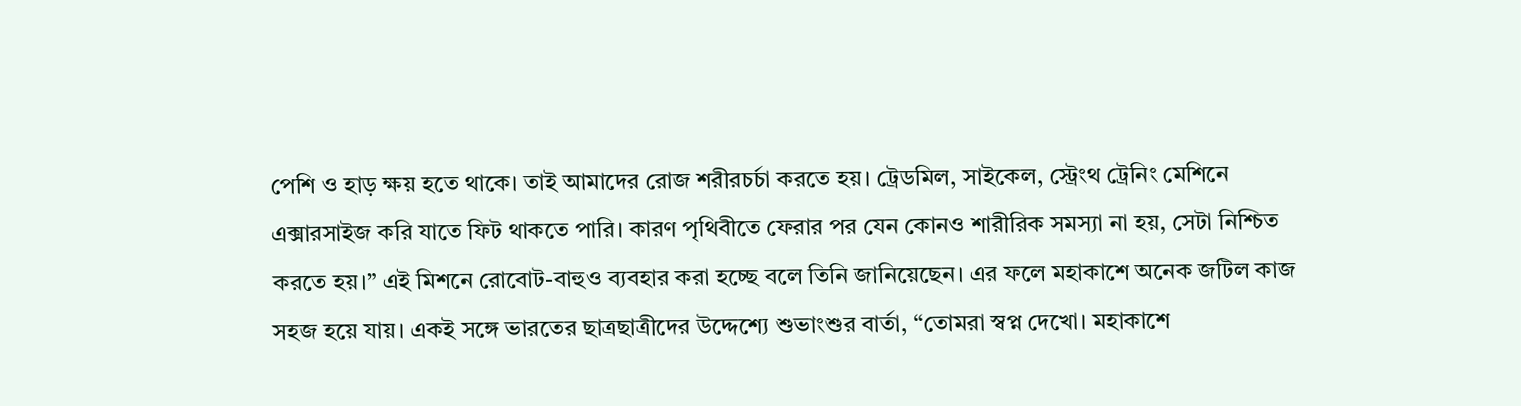পেশি ও হাড় ক্ষয় হতে থাকে। তাই আমাদের রোজ শরীরচর্চা করতে হয়। ট্রেডমিল, সাইকেল, স্ট্রেংথ ট্রেনিং মেশিনে এক্সারসাইজ করি যাতে ফিট থাকতে পারি। কারণ পৃথিবীতে ফেরার পর যেন কোনও শারীরিক সমস্যা না হয়, সেটা নিশ্চিত করতে হয়।” এই মিশনে রোবোট-বাহুও ব্যবহার করা হচ্ছে বলে তিনি জানিয়েছেন। এর ফলে মহাকাশে অনেক জটিল কাজ সহজ হয়ে যায়। একই সঙ্গে ভারতের ছাত্রছাত্রীদের উদ্দেশ্যে শুভাংশুর বার্তা, “তোমরা স্বপ্ন দেখো। মহাকাশে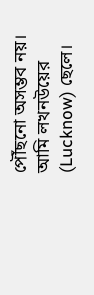পৌঁছনো অসম্ভব নয়। আমি লখনউয়ের (Lucknow) ছেলে।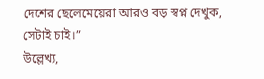দেশের ছেলেমেয়েরা আরও বড় স্বপ্ন দেখুক, সেটাই চাই।”
উল্লেখ্য,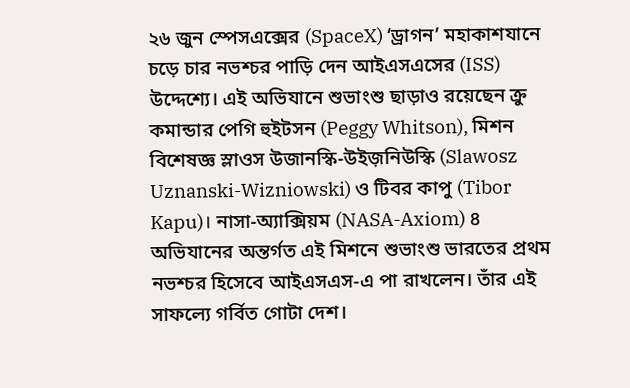২৬ জুন স্পেসএক্সের (SpaceX) ‘ড্রাগন’ মহাকাশযানে চড়ে চার নভশ্চর পাড়ি দেন আইএসএসের (ISS) উদ্দেশ্যে। এই অভিযানে শুভাংশু ছাড়াও রয়েছেন ক্রু কমান্ডার পেগি হুইটসন (Peggy Whitson), মিশন বিশেষজ্ঞ স্লাওস উজানস্কি-উইজ়নিউস্কি (Slawosz Uznanski-Wizniowski) ও টিবর কাপু (Tibor Kapu)। নাসা-অ্যাক্সিয়ম (NASA-Axiom) ৪ অভিযানের অন্তর্গত এই মিশনে শুভাংশু ভারতের প্রথম নভশ্চর হিসেবে আইএসএস-এ পা রাখলেন। তাঁর এই সাফল্যে গর্বিত গোটা দেশ।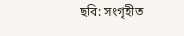ছবি: সংগৃহীত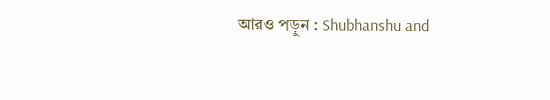আরও পড়ুন : Shubhanshu and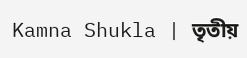Kamna Shukla | তৃতীয়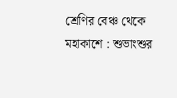শ্রেণির বেঞ্চ থেকে মহাকাশে : শুভাংশুর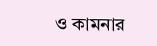ও কামনার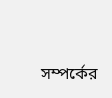সম্পর্কের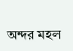অন্দর মহল